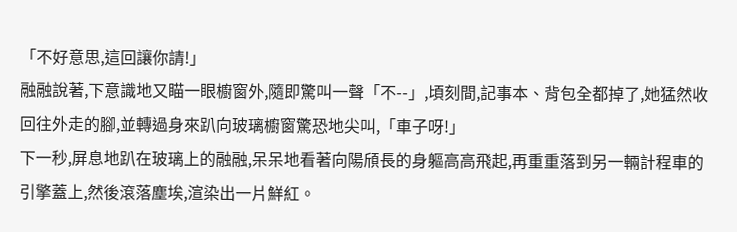「不好意思,這回讓你請!」
融融說著,下意識地又瞄一眼櫥窗外,隨即驚叫一聲「不--」,頃刻間,記事本、背包全都掉了,她猛然收回往外走的腳,並轉過身來趴向玻璃櫥窗驚恐地尖叫,「車子呀!」
下一秒,屏息地趴在玻璃上的融融,呆呆地看著向陽頎長的身軀高高飛起,再重重落到另一輛計程車的引擎蓋上,然後滾落塵埃,渲染出一片鮮紅。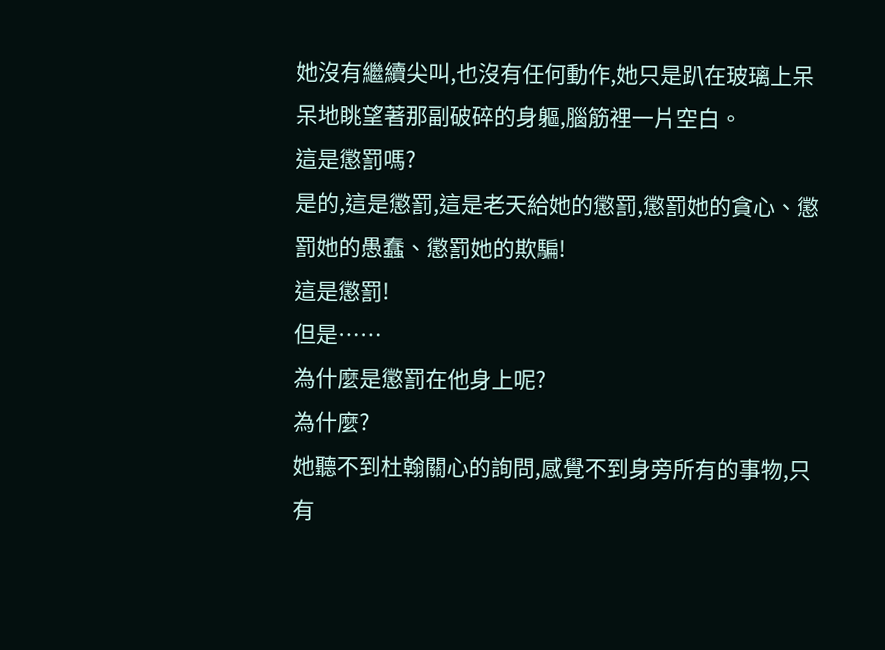她沒有繼續尖叫,也沒有任何動作,她只是趴在玻璃上呆呆地眺望著那副破碎的身軀,腦筋裡一片空白。
這是懲罰嗎?
是的,這是懲罰,這是老天給她的懲罰,懲罰她的貪心、懲罰她的愚蠢、懲罰她的欺騙!
這是懲罰!
但是……
為什麼是懲罰在他身上呢?
為什麼?
她聽不到杜翰關心的詢問,感覺不到身旁所有的事物,只有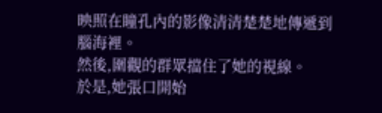映照在瞳孔內的影像清清楚楚地傳遞到腦海裡。
然後,圍觀的群眾擋住了她的視線。
於是,她張口開始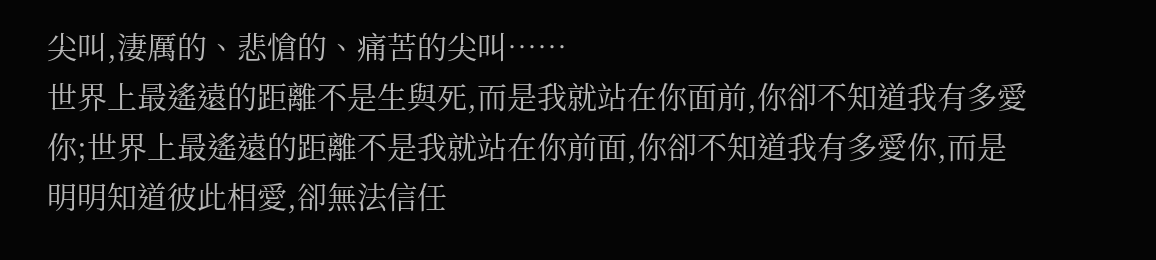尖叫,淒厲的、悲愴的、痛苦的尖叫……
世界上最遙遠的距離不是生與死,而是我就站在你面前,你卻不知道我有多愛你;世界上最遙遠的距離不是我就站在你前面,你卻不知道我有多愛你,而是明明知道彼此相愛,卻無法信任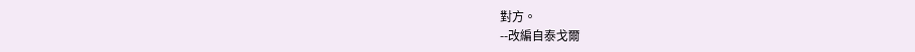對方。
--改編自泰戈爾